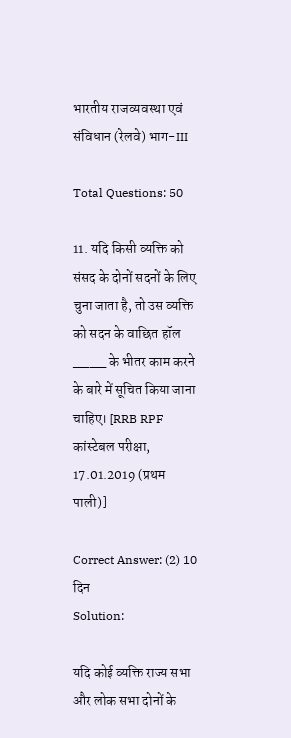भारतीय राजव्यवस्था एवं संविधान (रेलवे) भाग-III

Total Questions: 50

11. यदि किसी व्यक्ति को संसद के दोनों सदनों के लिए चुना जाता है, तो उस व्यक्ति को सदन के वाछित हॉल ____ के भीतर काम करने के बारे में सूचित किया जाना चाहिए। [RRB RPF कांस्टेबल परीक्षा, 17.01.2019 (प्रथम पाली)]

Correct Answer: (2) 10 दिन
Solution:

यदि कोई व्यक्ति राज्य सभा और लोक सभा दोनों के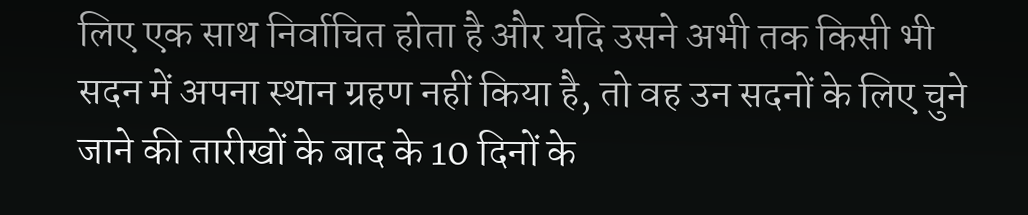लिए एक साथ निर्वाचित होता है और यदि उसने अभी तक किसी भी सदन में अपना स्थान ग्रहण नहीं किया है, तो वह उन सदनों के लिए चुने जाने की तारीखों के बाद के 10 दिनों के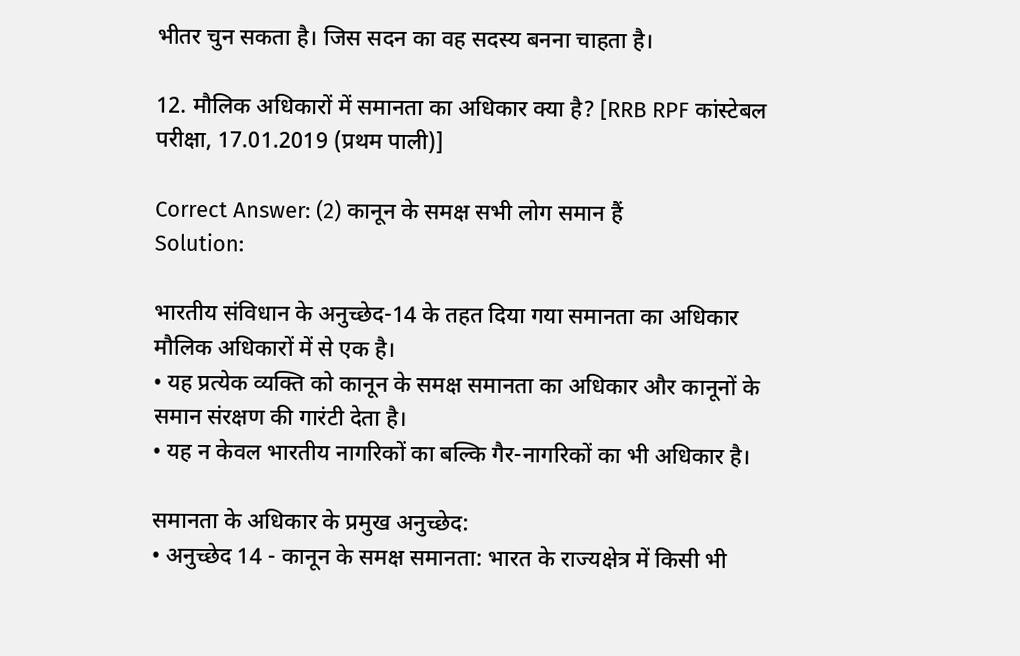भीतर चुन सकता है। जिस सदन का वह सदस्य बनना चाहता है।

12. मौलिक अधिकारों में समानता का अधिकार क्या है? [RRB RPF कांस्टेबल परीक्षा, 17.01.2019 (प्रथम पाली)]

Correct Answer: (2) कानून के समक्ष सभी लोग समान हैं
Solution:

भारतीय संविधान के अनुच्छेद-14 के तहत दिया गया समानता का अधिकार मौलिक अधिकारों में से एक है।
• यह प्रत्येक व्यक्ति को कानून के समक्ष समानता का अधिकार और कानूनों के समान संरक्षण की गारंटी देता है।
• यह न केवल भारतीय नागरिकों का बल्कि गैर-नागरिकों का भी अधिकार है।

समानता के अधिकार के प्रमुख अनुच्छेद:
• अनुच्छेद 14 - कानून के समक्ष समानता: भारत के राज्यक्षेत्र में किसी भी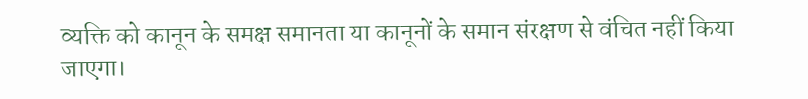व्यक्ति को कानून के समक्ष समानता या कानूनों के समान संरक्षण से वंचित नहीं किया जाएगा।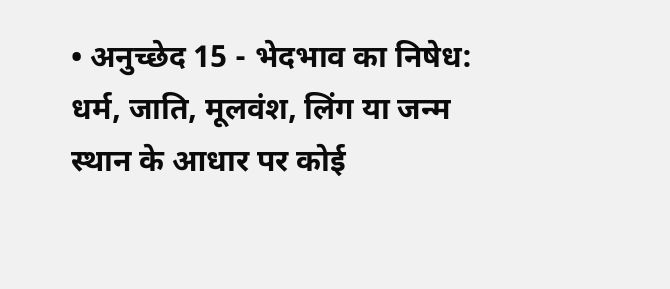• अनुच्छेद 15 - भेदभाव का निषेध: धर्म, जाति, मूलवंश, लिंग या जन्म स्थान के आधार पर कोई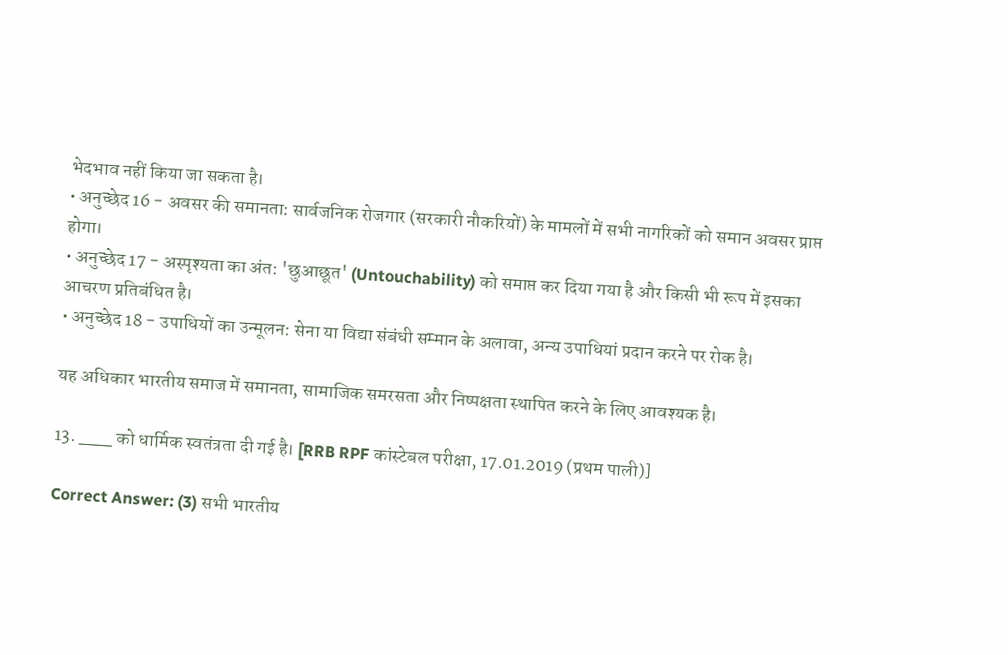भेदभाव नहीं किया जा सकता है।
• अनुच्छेद 16 - अवसर की समानता: सार्वजनिक रोजगार (सरकारी नौकरियों) के मामलों में सभी नागरिकों को समान अवसर प्राप्त होगा।
• अनुच्छेद 17 - अस्पृश्यता का अंत: 'छुआछूत' (Untouchability) को समाप्त कर दिया गया है और किसी भी रूप में इसका आचरण प्रतिबंधित है।
• अनुच्छेद 18 - उपाधियों का उन्मूलन: सेना या विद्या संबंधी सम्मान के अलावा, अन्य उपाधियां प्रदान करने पर रोक है।

यह अधिकार भारतीय समाज में समानता, सामाजिक समरसता और निष्पक्षता स्थापित करने के लिए आवश्यक है।

13. ___ को धार्मिक स्वतंत्रता दी गई है। [RRB RPF कांस्टेबल परीक्षा, 17.01.2019 (प्रथम पाली)]

Correct Answer: (3) सभी भारतीय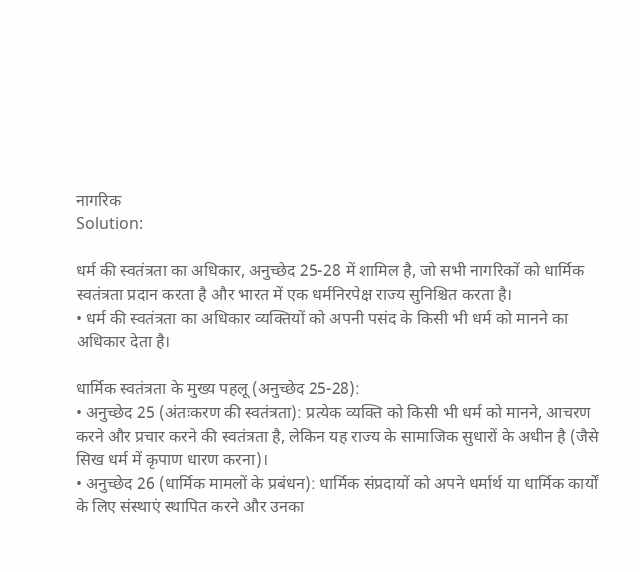नागरिक
Solution:

धर्म की स्वतंत्रता का अधिकार, अनुच्छेद 25-28 में शामिल है, जो सभी नागरिकों को धार्मिक स्वतंत्रता प्रदान करता है और भारत में एक धर्मनिरपेक्ष राज्य सुनिश्चित करता है।
• धर्म की स्वतंत्रता का अधिकार व्यक्तियों को अपनी पसंद के किसी भी धर्म को मानने का अधिकार देता है।

धार्मिक स्वतंत्रता के मुख्य पहलू (अनुच्छेद 25-28):
• अनुच्छेद 25 (अंतःकरण की स्वतंत्रता): प्रत्येक व्यक्ति को किसी भी धर्म को मानने, आचरण करने और प्रचार करने की स्वतंत्रता है, लेकिन यह राज्य के सामाजिक सुधारों के अधीन है (जैसे सिख धर्म में कृपाण धारण करना)।
• अनुच्छेद 26 (धार्मिक मामलों के प्रबंधन): धार्मिक संप्रदायों को अपने धर्मार्थ या धार्मिक कार्यों के लिए संस्थाएं स्थापित करने और उनका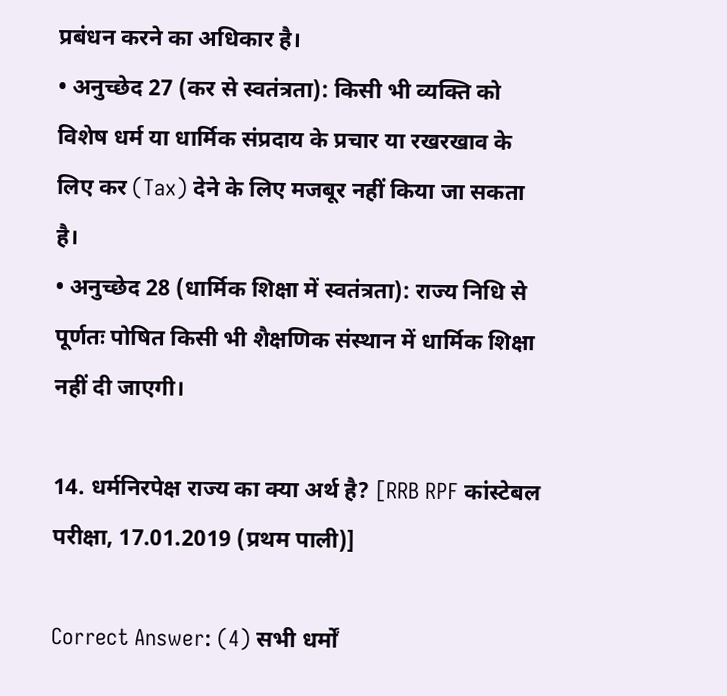प्रबंधन करने का अधिकार है।
• अनुच्छेद 27 (कर से स्वतंत्रता): किसी भी व्यक्ति को विशेष धर्म या धार्मिक संप्रदाय के प्रचार या रखरखाव के लिए कर (Tax) देने के लिए मजबूर नहीं किया जा सकता है।
• अनुच्छेद 28 (धार्मिक शिक्षा में स्वतंत्रता): राज्य निधि से पूर्णतः पोषित किसी भी शैक्षणिक संस्थान में धार्मिक शिक्षा नहीं दी जाएगी।

14. धर्मनिरपेक्ष राज्य का क्या अर्थ है? [RRB RPF कांस्टेबल परीक्षा, 17.01.2019 (प्रथम पाली)]

Correct Answer: (4) सभी धर्मों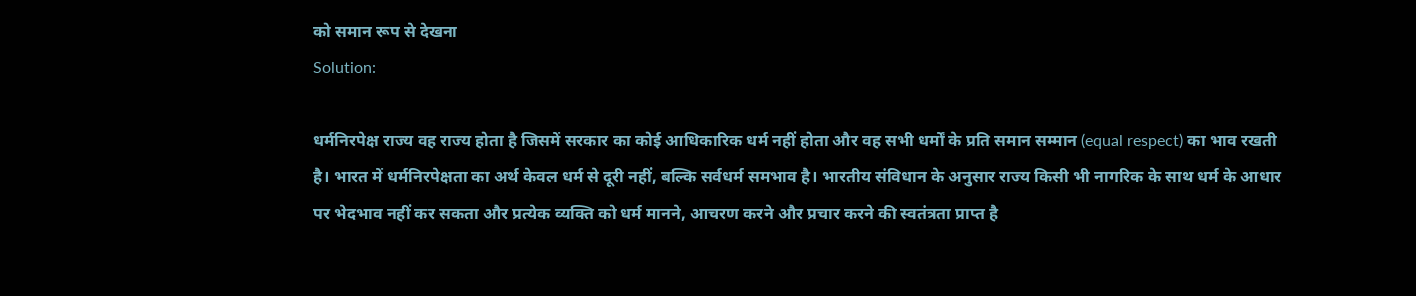को समान रूप से देखना
Solution:

धर्मनिरपेक्ष राज्य वह राज्य होता है जिसमें सरकार का कोई आधिकारिक धर्म नहीं होता और वह सभी धर्मों के प्रति समान सम्मान (equal respect) का भाव रखती है। भारत में धर्मनिरपेक्षता का अर्थ केवल धर्म से दूरी नहीं, बल्कि सर्वधर्म समभाव है। भारतीय संविधान के अनुसार राज्य किसी भी नागरिक के साथ धर्म के आधार पर भेदभाव नहीं कर सकता और प्रत्येक व्यक्ति को धर्म मानने, आचरण करने और प्रचार करने की स्वतंत्रता प्राप्त है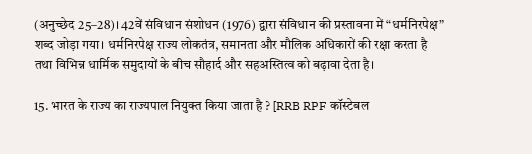(अनुच्छेद 25–28)। 42वें संविधान संशोधन (1976) द्वारा संविधान की प्रस्तावना में “धर्मनिरपेक्ष” शब्द जोड़ा गया। धर्मनिरपेक्ष राज्य लोकतंत्र, समानता और मौलिक अधिकारों की रक्षा करता है तथा विभिन्न धार्मिक समुदायों के बीच सौहार्द और सहअस्तित्व को बढ़ावा देता है।

15. भारत के राज्य का राज्यपाल नियुक्त किया जाता है ? [RRB RPF कॉस्टेबल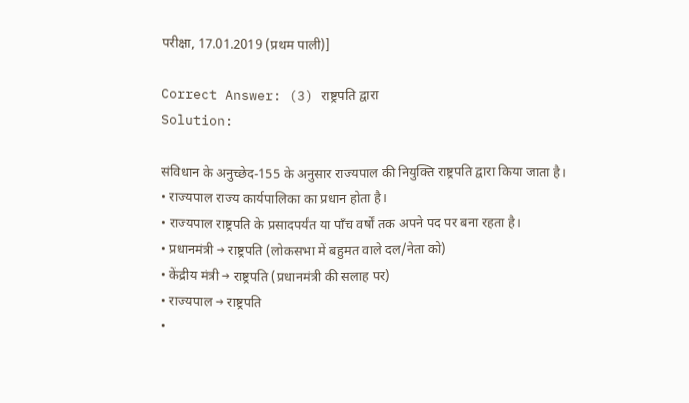परीक्षा, 17.01.2019 (प्रथम पाली)]

Correct Answer: (3) राष्ट्रपति द्वारा
Solution:

संविधान के अनुच्छेद-155 के अनुसार राज्यपाल की नियुक्ति राष्ट्रपति द्वारा किया जाता है।
• राज्यपाल राज्य कार्यपालिका का प्रधान होता है।
• राज्यपाल राष्ट्रपति के प्रसादपर्यंत या पाँच वर्षों तक अपने पद पर बना रहता है।
• प्रधानमंत्री → राष्ट्रपति (लोकसभा में बहुमत वाले दल/नेता को)
• केंद्रीय मंत्री → राष्ट्रपति (प्रधानमंत्री की सलाह पर)
• राज्यपाल → राष्ट्रपति
•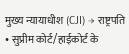मुख्य न्यायाधीश (CJI) → राष्ट्रपति
• सुप्रीम कोर्ट/हाईकोर्ट के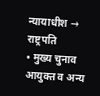न्यायाधीश → राष्ट्रपति
• मुख्य चुनाव आयुक्त व अन्य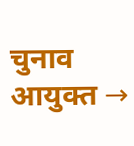चुनाव आयुक्त →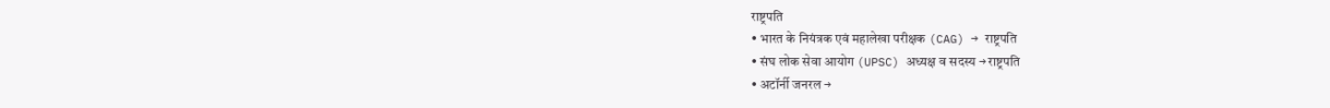राष्ट्रपति
• भारत के नियंत्रक एवं महालेखा परीक्षक (CAG) → राष्ट्रपति
• संघ लोक सेवा आयोग (UPSC) अध्यक्ष व सदस्य → राष्ट्रपति
• अटॉर्नी जनरल →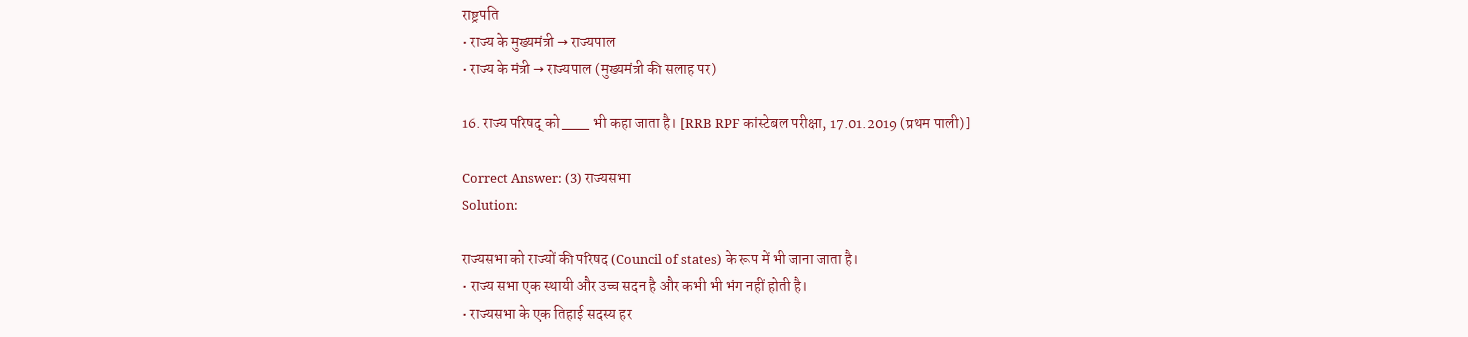राष्ट्रपति
• राज्य के मुख्यमंत्री → राज्यपाल
• राज्य के मंत्री → राज्यपाल (मुख्यमंत्री की सलाह पर)

16. राज्य परिषद् को ___ भी कहा जाता है। [RRB RPF कांस्टेबल परीक्षा, 17.01.2019 (प्रथम पाली)]

Correct Answer: (3) राज्यसभा
Solution:

राज्यसभा को राज्यों की परिषद (Council of states) के रूप में भी जाना जाता है।
• राज्य सभा एक स्थायी और उच्च सदन है और कभी भी भंग नहीं होती है।
• राज्यसभा के एक तिहाई सदस्य हर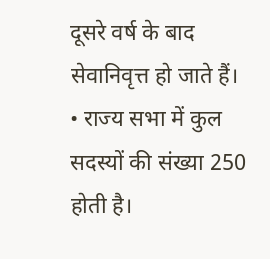दूसरे वर्ष के बाद सेवानिवृत्त हो जाते हैं।
• राज्य सभा में कुल सदस्यों की संख्या 250 होती है।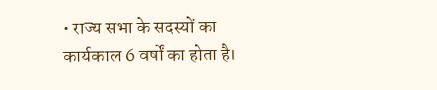• राज्य सभा के सदस्यों का कार्यकाल 6 वर्षों का होता है।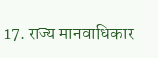17. राज्य मानवाधिकार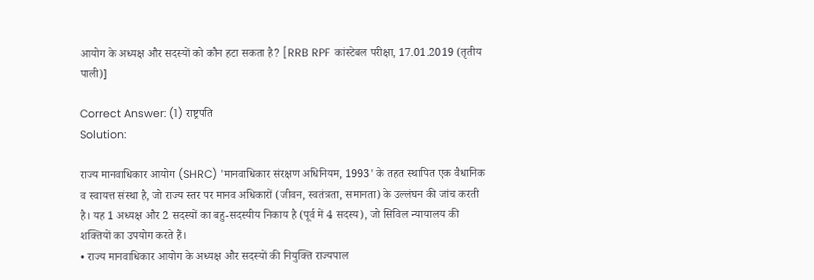आयोग के अध्यक्ष और सदस्यों को कौन हटा सकता है? [RRB RPF कांस्टेबल परीक्षा, 17.01.2019 (तृतीय पाली)]

Correct Answer: (1) राष्ट्रपति
Solution:

राज्य मानवाधिकार आयोग (SHRC) 'मानवाधिकार संरक्षण अधिनियम, 1993' के तहत स्थापित एक वैधानिक व स्वायत्त संस्था है, जो राज्य स्तर पर मानव अधिकारों (जीवन, स्वतंत्रता, समानता) के उल्लंघन की जांच करती है। यह 1 अध्यक्ष और 2 सदस्यों का बहु-सदस्यीय निकाय है (पूर्व में 4 सदस्य), जो सिविल न्यायालय की शक्तियों का उपयोग करते हैं।
• राज्य मानवाधिकार आयोग के अध्यक्ष और सदस्यों की नियुक्ति राज्यपाल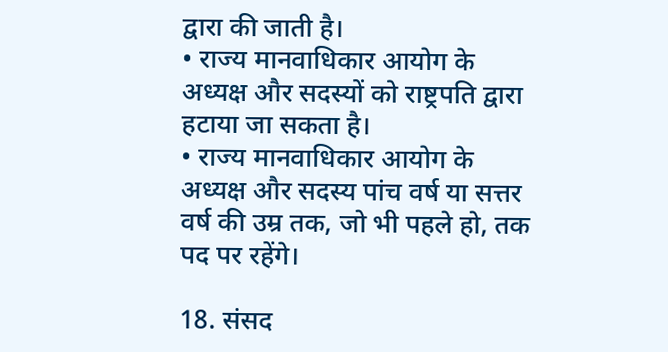द्वारा की जाती है।
• राज्य मानवाधिकार आयोग के अध्यक्ष और सदस्यों को राष्ट्रपति द्वारा हटाया जा सकता है।
• राज्य मानवाधिकार आयोग के अध्यक्ष और सदस्य पांच वर्ष या सत्तर वर्ष की उम्र तक, जो भी पहले हो, तक पद पर रहेंगे।

18. संसद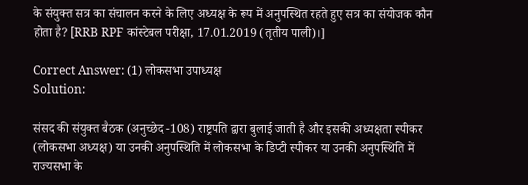के संयुक्त सत्र का संचालन करने के लिए अध्यक्ष के रूप में अनुपस्थित रहते हुए सत्र का संयोजक कौन होता है? [RRB RPF कांस्टेबल परीक्षा, 17.01.2019 (तृतीय पाली)।]

Correct Answer: (1) लोकसभा उपाध्यक्ष
Solution:

संसद की संयुक्त बैठक (अनुच्छेद -108) राष्ट्रपति द्वारा बुलाई जाती है और इसकी अध्यक्षता स्पीकर (लोकसभा अध्यक्ष) या उनकी अनुपस्थिति में लोकसभा के डिप्टी स्पीकर या उनकी अनुपस्थिति में राज्यसभा के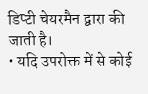डिप्टी चेयरमैन द्वारा की जाती है।
• यदि उपरोक्त में से कोई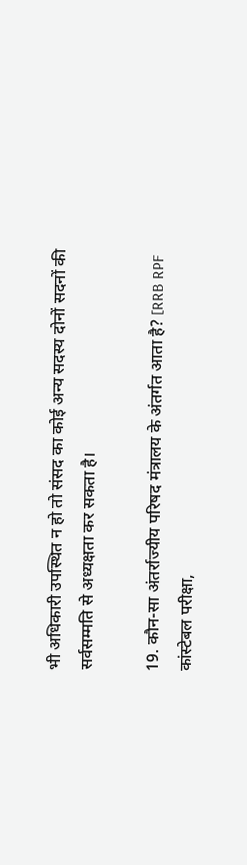भी अधिकारी उपस्थित न हो तो संसद का कोई अन्य सदस्य दोनों सदनों की सर्वसम्मति से अध्यक्षता कर सकता है।

19. कौन-सा अंतर्राज्यीय परिषद मंत्रालय के अंतर्गत आता है? [RRB RPF कांस्टेबल परीक्षा,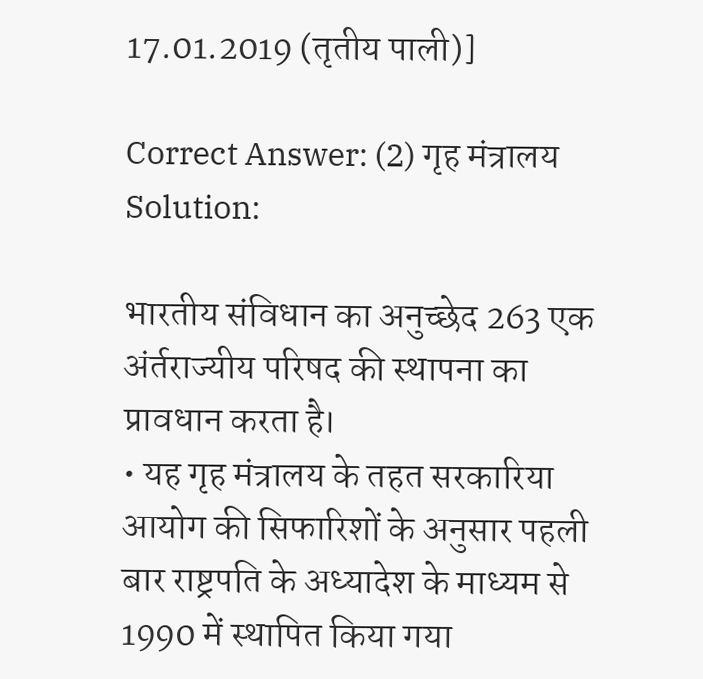17.01.2019 (तृतीय पाली)]

Correct Answer: (2) गृह मंत्रालय
Solution:

भारतीय संविधान का अनुच्छेद 263 एक अंर्तराज्यीय परिषद की स्थापना का प्रावधान करता है।
• यह गृह मंत्रालय के तहत सरकारिया आयोग की सिफारिशों के अनुसार पहली बार राष्ट्रपति के अध्यादेश के माध्यम से 1990 में स्थापित किया गया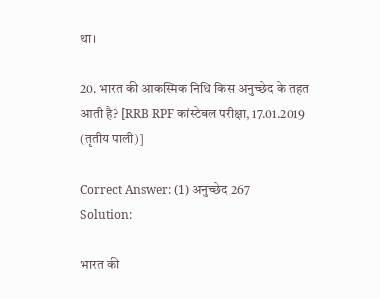था।

20. भारत की आकस्मिक निधि किस अनुच्छेद के तहत आती है? [RRB RPF कांस्टेबल परीक्षा, 17.01.2019 (तृतीय पाली)]

Correct Answer: (1) अनुच्छेद 267
Solution:

भारत की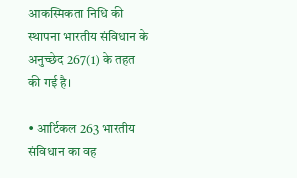आकस्मिकता निधि की स्थापना भारतीय संविधान के अनुच्छेद 267(1) के तहत की गई है।

• आर्टिकल 263 भारतीय संविधान का वह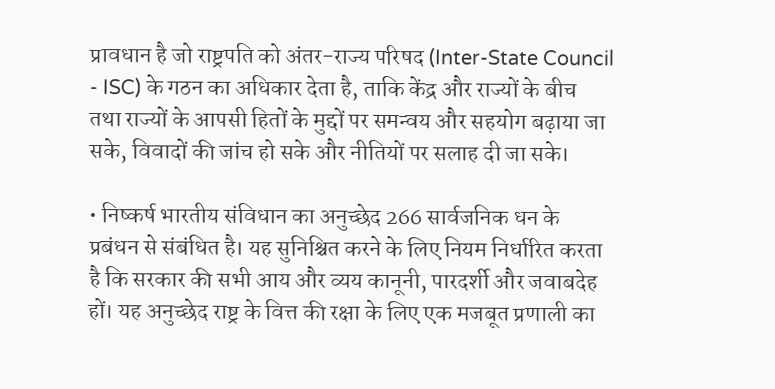प्रावधान है जो राष्ट्रपति को अंतर-राज्य परिषद (Inter-State Council - ISC) के गठन का अधिकार देता है, ताकि केंद्र और राज्यों के बीच तथा राज्यों के आपसी हितों के मुद्दों पर समन्वय और सहयोग बढ़ाया जा सके, विवादों की जांच हो सके और नीतियों पर सलाह दी जा सके।

• निष्कर्ष भारतीय संविधान का अनुच्छेद 266 सार्वजनिक धन के प्रबंधन से संबंधित है। यह सुनिश्चित करने के लिए नियम निर्धारित करता है कि सरकार की सभी आय और व्यय कानूनी, पारदर्शी और जवाबदेह हों। यह अनुच्छेद राष्ट्र के वित्त की रक्षा के लिए एक मजबूत प्रणाली का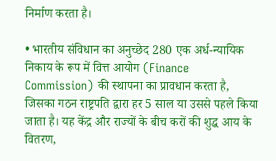निर्माण करता है।

• भारतीय संविधान का अनुच्छेद 280 एक अर्ध-न्यायिक निकाय के रूप में वित्त आयोग (Finance Commission) की स्थापना का प्रावधान करता है, जिसका गठन राष्ट्रपति द्वारा हर 5 साल या उससे पहले किया जाता है। यह केंद्र और राज्यों के बीच करों की शुद्ध आय के वितरण,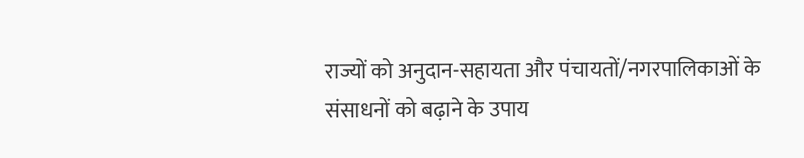राज्यों को अनुदान-सहायता और पंचायतों/नगरपालिकाओं के संसाधनों को बढ़ाने के उपाय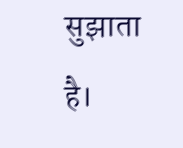सुझाता है।